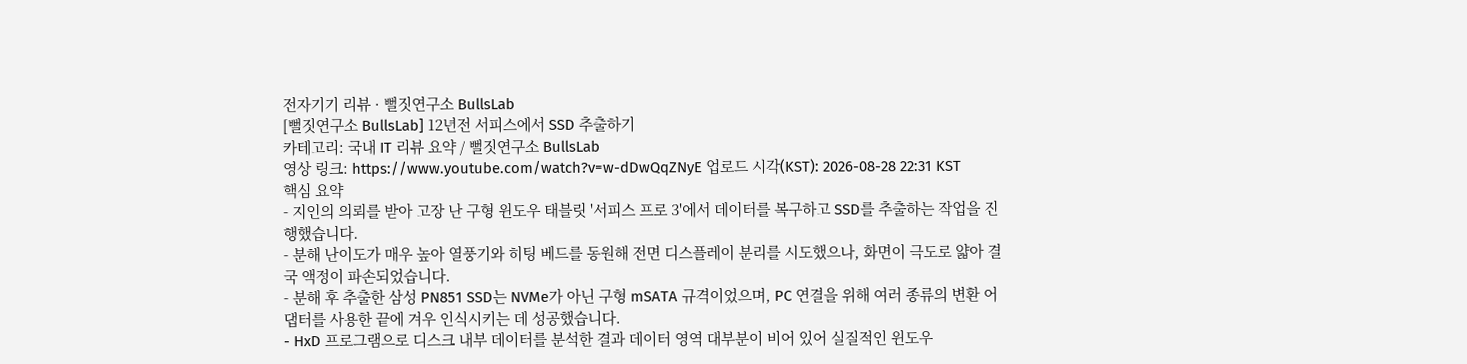전자기기 리뷰 · 뻘짓연구소 BullsLab
[뻘짓연구소 BullsLab] 12년전 서피스에서 SSD 추출하기
카테고리: 국내 IT 리뷰 요약 / 뻘짓연구소 BullsLab
영상 링크: https://www.youtube.com/watch?v=w-dDwQqZNyE 업로드 시각(KST): 2026-08-28 22:31 KST
핵심 요약
- 지인의 의뢰를 받아 고장 난 구형 윈도우 태블릿 '서피스 프로 3'에서 데이터를 복구하고 SSD를 추출하는 작업을 진행했습니다.
- 분해 난이도가 매우 높아 열풍기와 히팅 베드를 동원해 전면 디스플레이 분리를 시도했으나, 화면이 극도로 얇아 결국 액정이 파손되었습니다.
- 분해 후 추출한 삼성 PN851 SSD는 NVMe가 아닌 구형 mSATA 규격이었으며, PC 연결을 위해 여러 종류의 변환 어댑터를 사용한 끝에 겨우 인식시키는 데 성공했습니다.
- HxD 프로그램으로 디스크 내부 데이터를 분석한 결과 데이터 영역 대부분이 비어 있어 실질적인 윈도우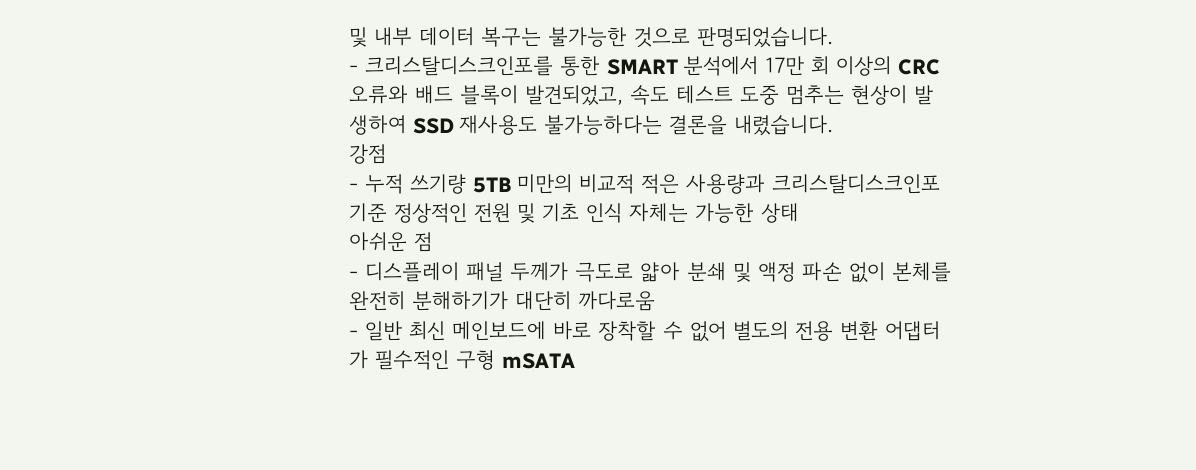및 내부 데이터 복구는 불가능한 것으로 판명되었습니다.
- 크리스탈디스크인포를 통한 SMART 분석에서 17만 회 이상의 CRC 오류와 배드 블록이 발견되었고, 속도 테스트 도중 멈추는 현상이 발생하여 SSD 재사용도 불가능하다는 결론을 내렸습니다.
강점
- 누적 쓰기량 5TB 미만의 비교적 적은 사용량과 크리스탈디스크인포 기준 정상적인 전원 및 기초 인식 자체는 가능한 상태
아쉬운 점
- 디스플레이 패널 두께가 극도로 얇아 분쇄 및 액정 파손 없이 본체를 완전히 분해하기가 대단히 까다로움
- 일반 최신 메인보드에 바로 장착할 수 없어 별도의 전용 변환 어댑터가 필수적인 구형 mSATA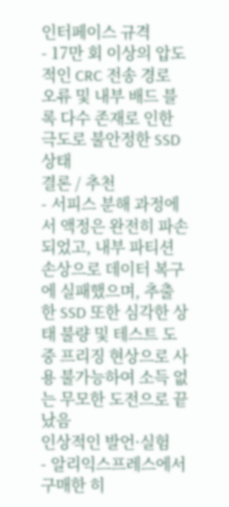인터페이스 규격
- 17만 회 이상의 압도적인 CRC 전송 경로 오류 및 내부 배드 블록 다수 존재로 인한 극도로 불안정한 SSD 상태
결론 / 추천
- 서피스 분해 과정에서 액정은 완전히 파손되었고, 내부 파티션 손상으로 데이터 복구에 실패했으며, 추출한 SSD 또한 심각한 상태 불량 및 테스트 도중 프리징 현상으로 사용 불가능하여 소득 없는 무모한 도전으로 끝났음
인상적인 발언·실험
- 알리익스프레스에서 구매한 히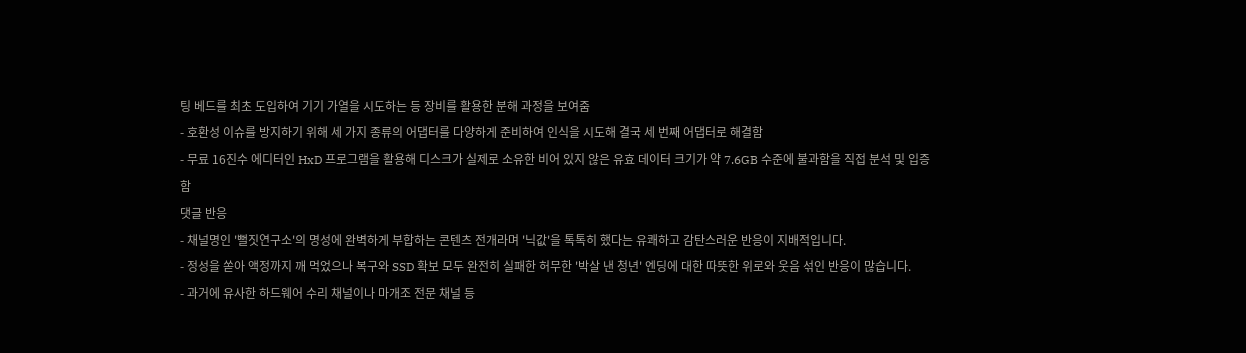팅 베드를 최초 도입하여 기기 가열을 시도하는 등 장비를 활용한 분해 과정을 보여줌
- 호환성 이슈를 방지하기 위해 세 가지 종류의 어댑터를 다양하게 준비하여 인식을 시도해 결국 세 번째 어댑터로 해결함
- 무료 16진수 에디터인 HxD 프로그램을 활용해 디스크가 실제로 소유한 비어 있지 않은 유효 데이터 크기가 약 7.6GB 수준에 불과함을 직접 분석 및 입증함
댓글 반응
- 채널명인 '뻘짓연구소'의 명성에 완벽하게 부합하는 콘텐츠 전개라며 '닉값'을 톡톡히 했다는 유쾌하고 감탄스러운 반응이 지배적입니다.
- 정성을 쏟아 액정까지 깨 먹었으나 복구와 SSD 확보 모두 완전히 실패한 허무한 '박살 낸 청년' 엔딩에 대한 따뜻한 위로와 웃음 섞인 반응이 많습니다.
- 과거에 유사한 하드웨어 수리 채널이나 마개조 전문 채널 등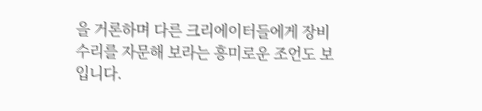을 거론하며 다른 크리에이터들에게 장비 수리를 자문해 보라는 흥미로운 조언도 보입니다.